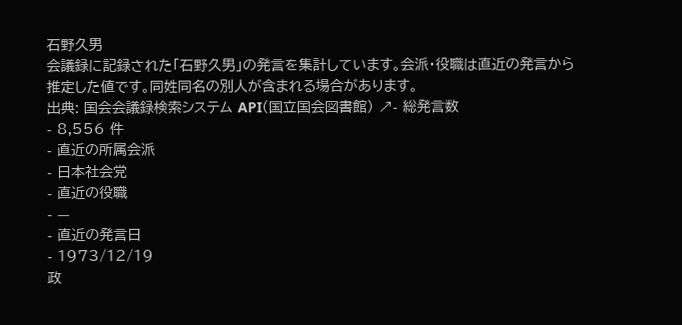石野久男
会議録に記録された「石野久男」の発言を集計しています。会派・役職は直近の発言から推定した値です。同姓同名の別人が含まれる場合があります。
出典: 国会会議録検索システム API(国立国会図書館) ↗- 総発言数
- 8,556 件
- 直近の所属会派
- 日本社会党
- 直近の役職
- —
- 直近の発言日
- 1973/12/19
政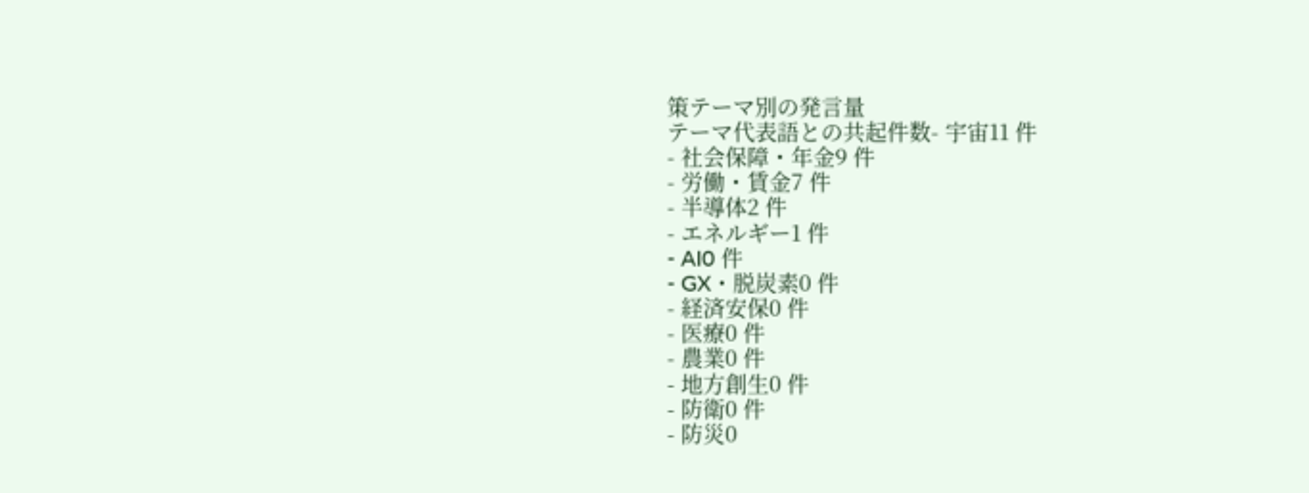策テーマ別の発言量
テーマ代表語との共起件数- 宇宙11 件
- 社会保障・年金9 件
- 労働・賃金7 件
- 半導体2 件
- エネルギー1 件
- AI0 件
- GX・脱炭素0 件
- 経済安保0 件
- 医療0 件
- 農業0 件
- 地方創生0 件
- 防衛0 件
- 防災0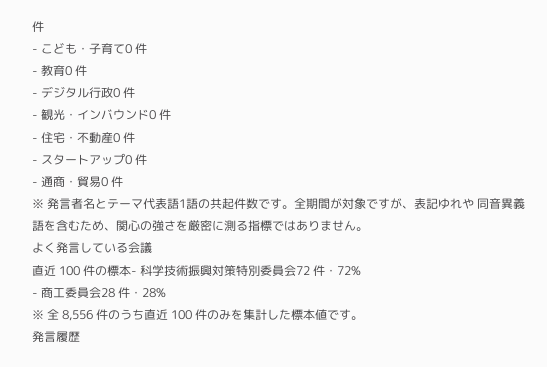件
- こども・子育て0 件
- 教育0 件
- デジタル行政0 件
- 観光・インバウンド0 件
- 住宅・不動産0 件
- スタートアップ0 件
- 通商・貿易0 件
※ 発言者名とテーマ代表語1語の共起件数です。全期間が対象ですが、表記ゆれや 同音異義語を含むため、関心の強さを厳密に測る指標ではありません。
よく発言している会議
直近 100 件の標本- 科学技術振興対策特別委員会72 件・72%
- 商工委員会28 件・28%
※ 全 8,556 件のうち直近 100 件のみを集計した標本値です。
発言履歴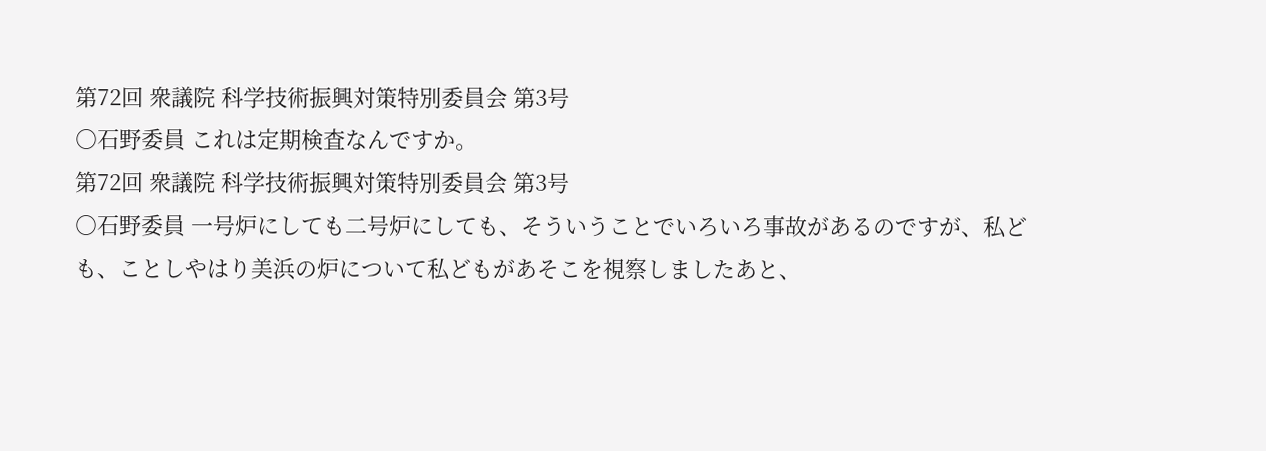第72回 衆議院 科学技術振興対策特別委員会 第3号
○石野委員 これは定期検査なんですか。
第72回 衆議院 科学技術振興対策特別委員会 第3号
○石野委員 一号炉にしても二号炉にしても、そういうことでいろいろ事故があるのですが、私ども、ことしやはり美浜の炉について私どもがあそこを視察しましたあと、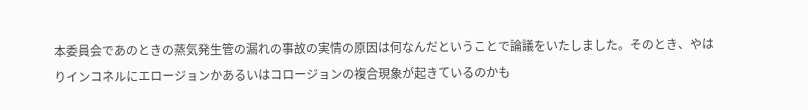本委員会であのときの蒸気発生管の漏れの事故の実情の原因は何なんだということで論議をいたしました。そのとき、やはりインコネルにエロージョンかあるいはコロージョンの複合現象が起きているのかも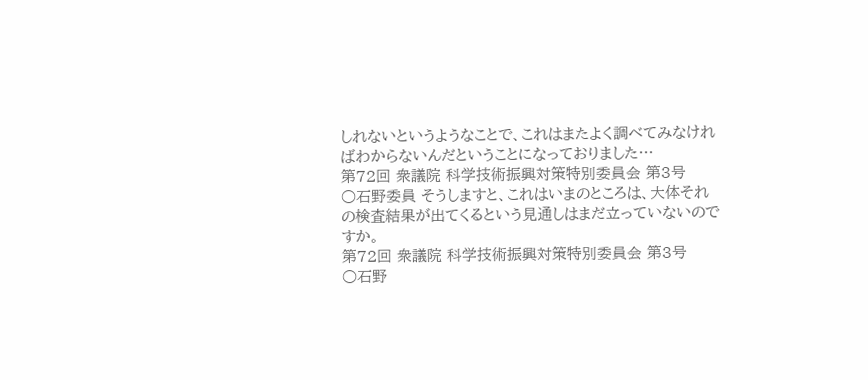しれないというようなことで、これはまたよく調べてみなければわからないんだということになっておりました…
第72回 衆議院 科学技術振興対策特別委員会 第3号
○石野委員 そうしますと、これはいまのところは、大体それの検査結果が出てくるという見通しはまだ立っていないのですか。
第72回 衆議院 科学技術振興対策特別委員会 第3号
○石野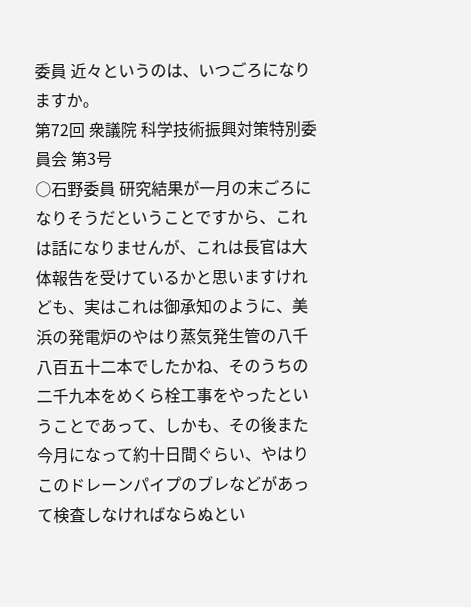委員 近々というのは、いつごろになりますか。
第72回 衆議院 科学技術振興対策特別委員会 第3号
○石野委員 研究結果が一月の末ごろになりそうだということですから、これは話になりませんが、これは長官は大体報告を受けているかと思いますけれども、実はこれは御承知のように、美浜の発電炉のやはり蒸気発生管の八千八百五十二本でしたかね、そのうちの二千九本をめくら栓工事をやったということであって、しかも、その後また今月になって約十日間ぐらい、やはりこのドレーンパイプのブレなどがあって検査しなければならぬとい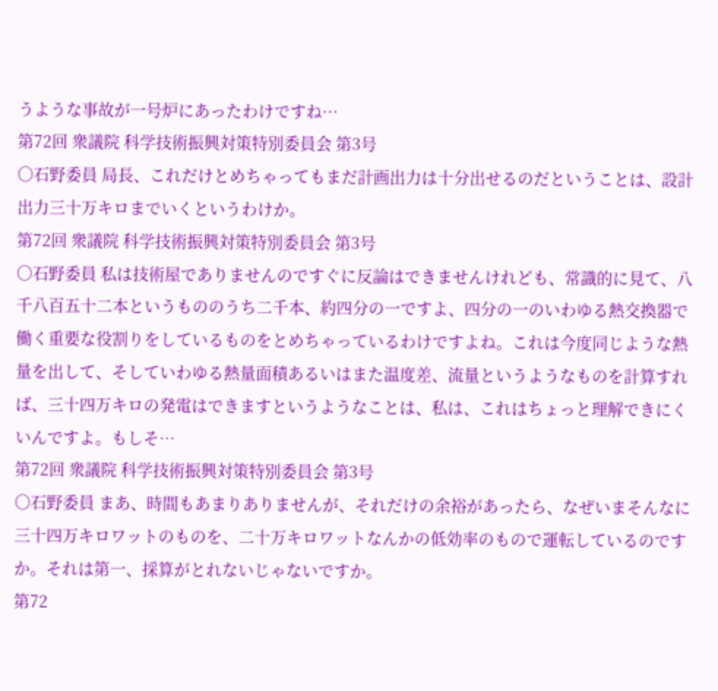うような事故が一号炉にあったわけですね…
第72回 衆議院 科学技術振興対策特別委員会 第3号
○石野委員 局長、これだけとめちゃってもまだ計画出力は十分出せるのだということは、設計出力三十万キロまでいくというわけか。
第72回 衆議院 科学技術振興対策特別委員会 第3号
○石野委員 私は技術屋でありませんのですぐに反論はできませんけれども、常識的に見て、八千八百五十二本というもののうち二千本、約四分の一ですよ、四分の一のいわゆる熱交換器で働く重要な役割りをしているものをとめちゃっているわけですよね。これは今度同じような熱量を出して、そしていわゆる熱量面積あるいはまた温度差、流量というようなものを計算すれば、三十四万キロの発電はできますというようなことは、私は、これはちょっと理解できにくいんですよ。もしそ…
第72回 衆議院 科学技術振興対策特別委員会 第3号
○石野委員 まあ、時間もあまりありませんが、それだけの余裕があったら、なぜいまそんなに三十四万キロワットのものを、二十万キロワットなんかの低効率のもので運転しているのですか。それは第一、採算がとれないじゃないですか。
第72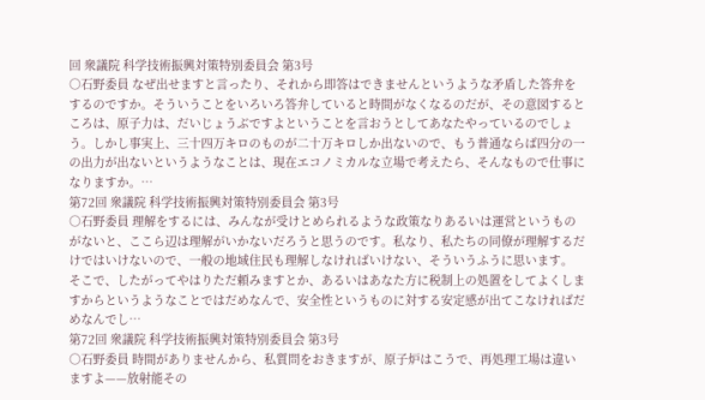回 衆議院 科学技術振興対策特別委員会 第3号
○石野委員 なぜ出せますと言ったり、それから即答はできませんというような矛盾した答弁をするのですか。そういうことをいろいろ答弁していると時間がなくなるのだが、その意図するところは、原子力は、だいじょうぶですよということを言おうとしてあなたやっているのでしょう。しかし事実上、三十四万キロのものが二十万キロしか出ないので、もう普通ならば四分の一の出力が出ないというようなことは、現在エコノミカルな立場で考えたら、そんなもので仕事になりますか。…
第72回 衆議院 科学技術振興対策特別委員会 第3号
○石野委員 理解をするには、みんなが受けとめられるような政策なりあるいは運営というものがないと、ここら辺は理解がいかないだろうと思うのです。私なり、私たちの同僚が理解するだけではいけないので、一般の地域住民も理解しなければいけない、そういうふうに思います。 そこで、したがってやはりただ頼みますとか、あるいはあなた方に税制上の処置をしてよくしますからというようなことではだめなんで、安全性というものに対する安定感が出てこなければだめなんでし…
第72回 衆議院 科学技術振興対策特別委員会 第3号
○石野委員 時間がありませんから、私質問をおきますが、原子炉はこうで、再処理工場は違いますよ——放射能その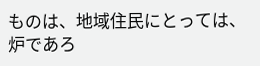ものは、地域住民にとっては、炉であろ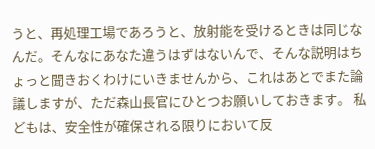うと、再処理工場であろうと、放射能を受けるときは同じなんだ。そんなにあなた違うはずはないんで、そんな説明はちょっと聞きおくわけにいきませんから、これはあとでまた論議しますが、ただ森山長官にひとつお願いしておきます。 私どもは、安全性が確保される限りにおいて反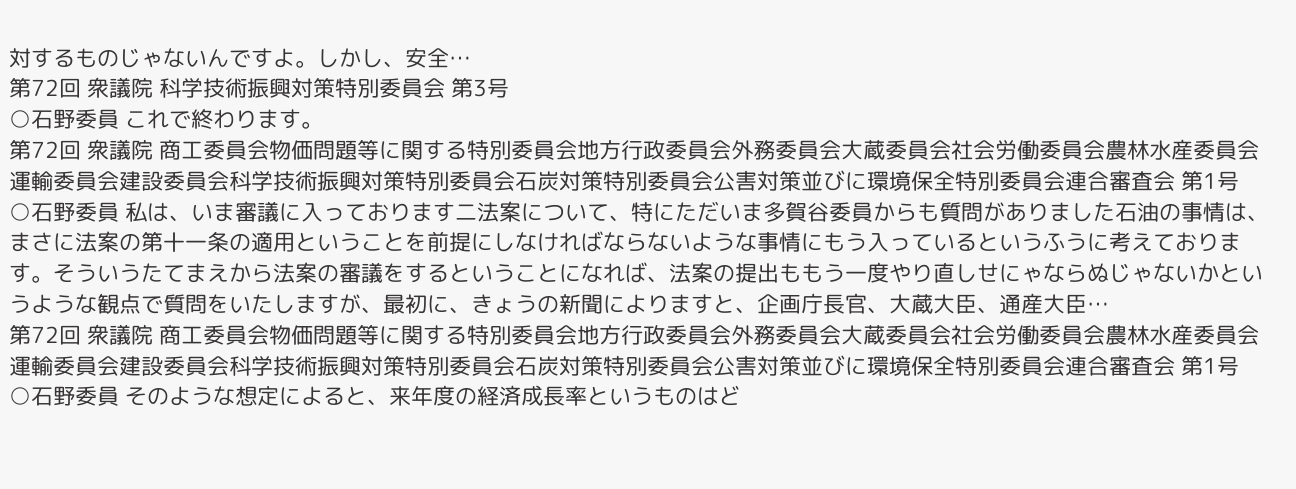対するものじゃないんですよ。しかし、安全…
第72回 衆議院 科学技術振興対策特別委員会 第3号
○石野委員 これで終わります。
第72回 衆議院 商工委員会物価問題等に関する特別委員会地方行政委員会外務委員会大蔵委員会社会労働委員会農林水産委員会運輸委員会建設委員会科学技術振興対策特別委員会石炭対策特別委員会公害対策並びに環境保全特別委員会連合審査会 第1号
○石野委員 私は、いま審議に入っております二法案について、特にただいま多賀谷委員からも質問がありました石油の事情は、まさに法案の第十一条の適用ということを前提にしなければならないような事情にもう入っているというふうに考えております。そういうたてまえから法案の審議をするということになれば、法案の提出ももう一度やり直しせにゃならぬじゃないかというような観点で質問をいたしますが、最初に、きょうの新聞によりますと、企画庁長官、大蔵大臣、通産大臣…
第72回 衆議院 商工委員会物価問題等に関する特別委員会地方行政委員会外務委員会大蔵委員会社会労働委員会農林水産委員会運輸委員会建設委員会科学技術振興対策特別委員会石炭対策特別委員会公害対策並びに環境保全特別委員会連合審査会 第1号
○石野委員 そのような想定によると、来年度の経済成長率というものはど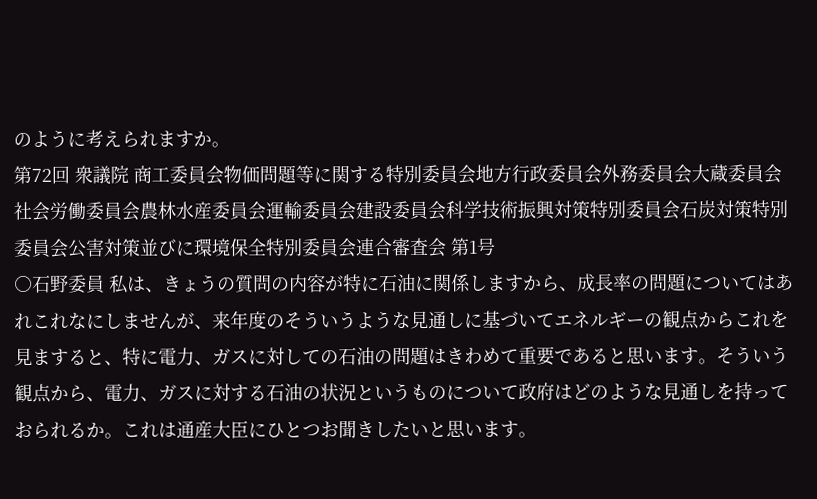のように考えられますか。
第72回 衆議院 商工委員会物価問題等に関する特別委員会地方行政委員会外務委員会大蔵委員会社会労働委員会農林水産委員会運輸委員会建設委員会科学技術振興対策特別委員会石炭対策特別委員会公害対策並びに環境保全特別委員会連合審査会 第1号
○石野委員 私は、きょうの質問の内容が特に石油に関係しますから、成長率の問題についてはあれこれなにしませんが、来年度のそういうような見通しに基づいてエネルギーの観点からこれを見ますると、特に電力、ガスに対しての石油の問題はきわめて重要であると思います。そういう観点から、電力、ガスに対する石油の状況というものについて政府はどのような見通しを持っておられるか。これは通産大臣にひとつお聞きしたいと思います。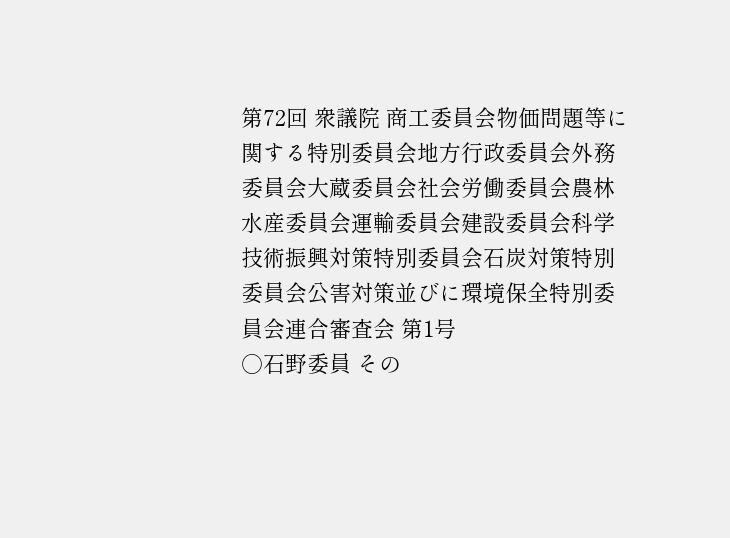第72回 衆議院 商工委員会物価問題等に関する特別委員会地方行政委員会外務委員会大蔵委員会社会労働委員会農林水産委員会運輸委員会建設委員会科学技術振興対策特別委員会石炭対策特別委員会公害対策並びに環境保全特別委員会連合審査会 第1号
○石野委員 その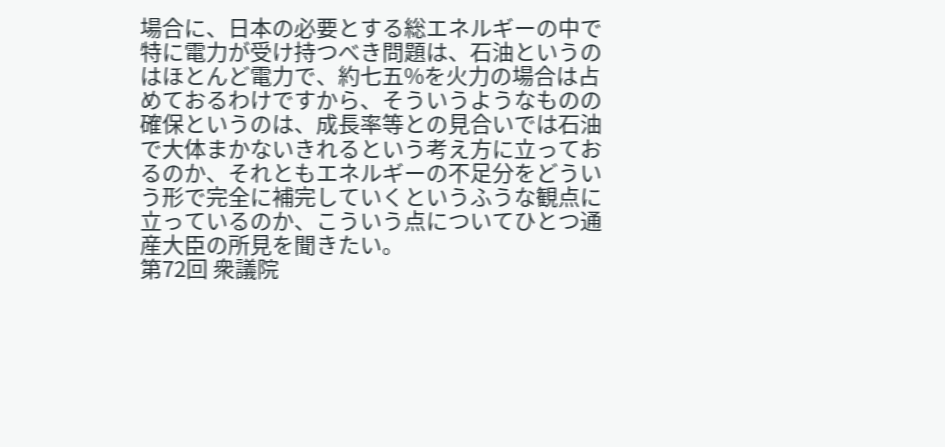場合に、日本の必要とする総エネルギーの中で特に電力が受け持つべき問題は、石油というのはほとんど電力で、約七五%を火力の場合は占めておるわけですから、そういうようなものの確保というのは、成長率等との見合いでは石油で大体まかないきれるという考え方に立っておるのか、それともエネルギーの不足分をどういう形で完全に補完していくというふうな観点に立っているのか、こういう点についてひとつ通産大臣の所見を聞きたい。
第72回 衆議院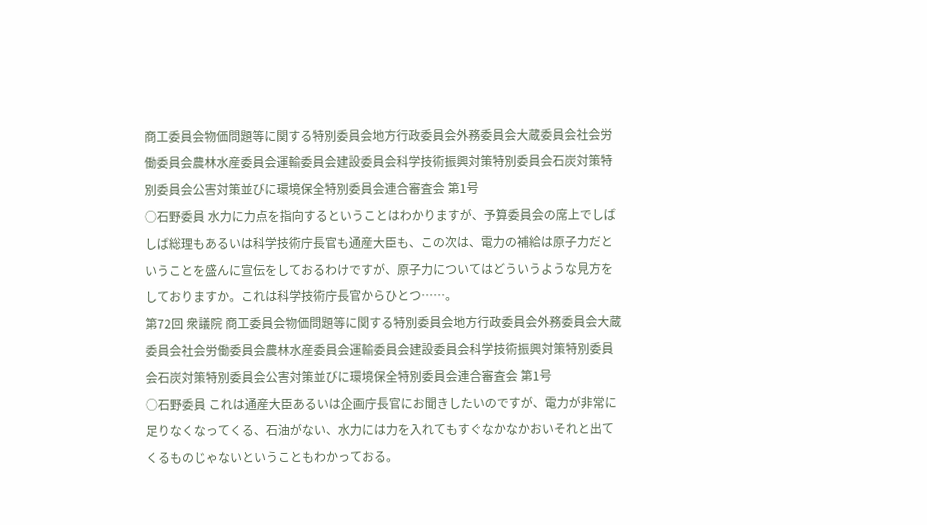商工委員会物価問題等に関する特別委員会地方行政委員会外務委員会大蔵委員会社会労働委員会農林水産委員会運輸委員会建設委員会科学技術振興対策特別委員会石炭対策特別委員会公害対策並びに環境保全特別委員会連合審査会 第1号
○石野委員 水力に力点を指向するということはわかりますが、予算委員会の席上でしばしば総理もあるいは科学技術庁長官も通産大臣も、この次は、電力の補給は原子力だということを盛んに宣伝をしておるわけですが、原子力についてはどういうような見方をしておりますか。これは科学技術庁長官からひとつ……。
第72回 衆議院 商工委員会物価問題等に関する特別委員会地方行政委員会外務委員会大蔵委員会社会労働委員会農林水産委員会運輸委員会建設委員会科学技術振興対策特別委員会石炭対策特別委員会公害対策並びに環境保全特別委員会連合審査会 第1号
○石野委員 これは通産大臣あるいは企画庁長官にお聞きしたいのですが、電力が非常に足りなくなってくる、石油がない、水力には力を入れてもすぐなかなかおいそれと出てくるものじゃないということもわかっておる。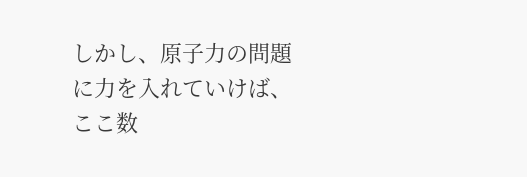しかし、原子力の問題に力を入れていけば、ここ数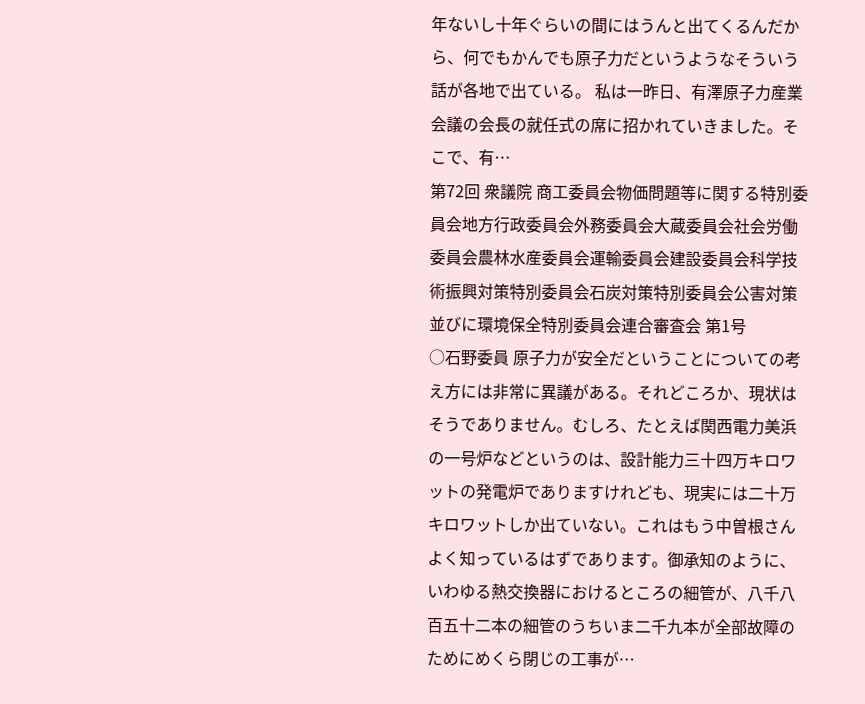年ないし十年ぐらいの間にはうんと出てくるんだから、何でもかんでも原子力だというようなそういう話が各地で出ている。 私は一昨日、有澤原子力産業会議の会長の就任式の席に招かれていきました。そこで、有…
第72回 衆議院 商工委員会物価問題等に関する特別委員会地方行政委員会外務委員会大蔵委員会社会労働委員会農林水産委員会運輸委員会建設委員会科学技術振興対策特別委員会石炭対策特別委員会公害対策並びに環境保全特別委員会連合審査会 第1号
○石野委員 原子力が安全だということについての考え方には非常に異議がある。それどころか、現状はそうでありません。むしろ、たとえば関西電力美浜の一号炉などというのは、設計能力三十四万キロワットの発電炉でありますけれども、現実には二十万キロワットしか出ていない。これはもう中曽根さんよく知っているはずであります。御承知のように、いわゆる熱交換器におけるところの細管が、八千八百五十二本の細管のうちいま二千九本が全部故障のためにめくら閉じの工事が…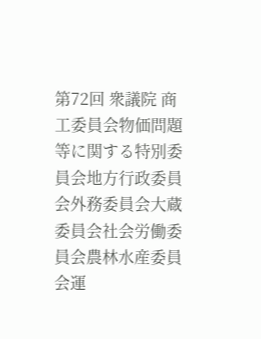第72回 衆議院 商工委員会物価問題等に関する特別委員会地方行政委員会外務委員会大蔵委員会社会労働委員会農林水産委員会運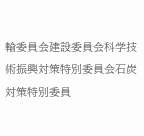輸委員会建設委員会科学技術振興対策特別委員会石炭対策特別委員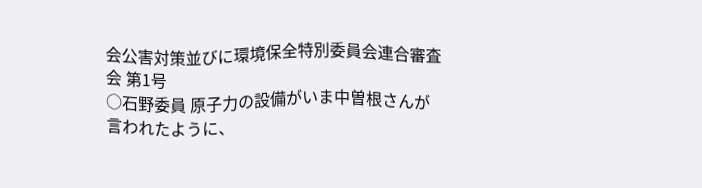会公害対策並びに環境保全特別委員会連合審査会 第1号
○石野委員 原子力の設備がいま中曽根さんが言われたように、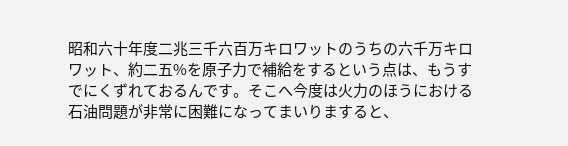昭和六十年度二兆三千六百万キロワットのうちの六千万キロワット、約二五%を原子力で補給をするという点は、もうすでにくずれておるんです。そこへ今度は火力のほうにおける石油問題が非常に困難になってまいりますると、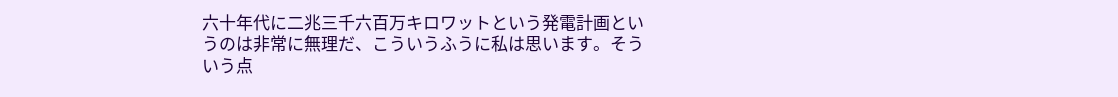六十年代に二兆三千六百万キロワットという発電計画というのは非常に無理だ、こういうふうに私は思います。そういう点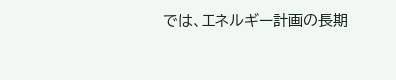では、エネルギー計画の長期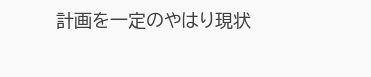計画を一定のやはり現状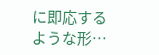に即応するような形…